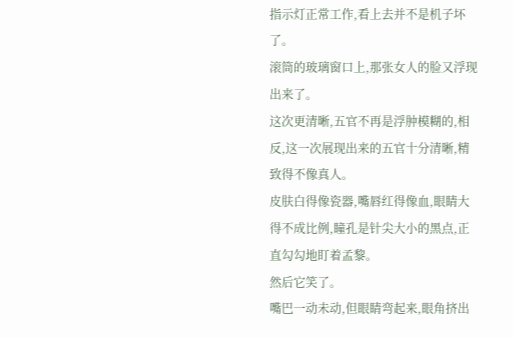指示灯正常工作,看上去并不是机子坏了。
滚筒的玻璃窗口上,那张女人的脸又浮现出来了。
这次更清晰,五官不再是浮肿模糊的,相反,这一次展现出来的五官十分清晰,精致得不像真人。
皮肤白得像瓷器,嘴唇红得像血,眼睛大得不成比例,瞳孔是针尖大小的黑点,正直勾勾地盯着孟黎。
然后它笑了。
嘴巴一动未动,但眼睛弯起来,眼角挤出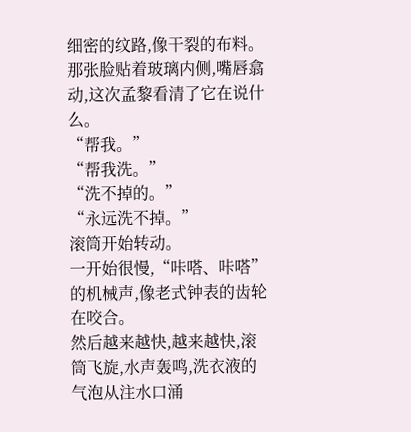细密的纹路,像干裂的布料。
那张脸贴着玻璃内侧,嘴唇翕动,这次孟黎看清了它在说什么。
“帮我。”
“帮我洗。”
“洗不掉的。”
“永远洗不掉。”
滚筒开始转动。
一开始很慢,“咔嗒、咔嗒”的机械声,像老式钟表的齿轮在咬合。
然后越来越快,越来越快,滚筒飞旋,水声轰鸣,洗衣液的气泡从注水口涌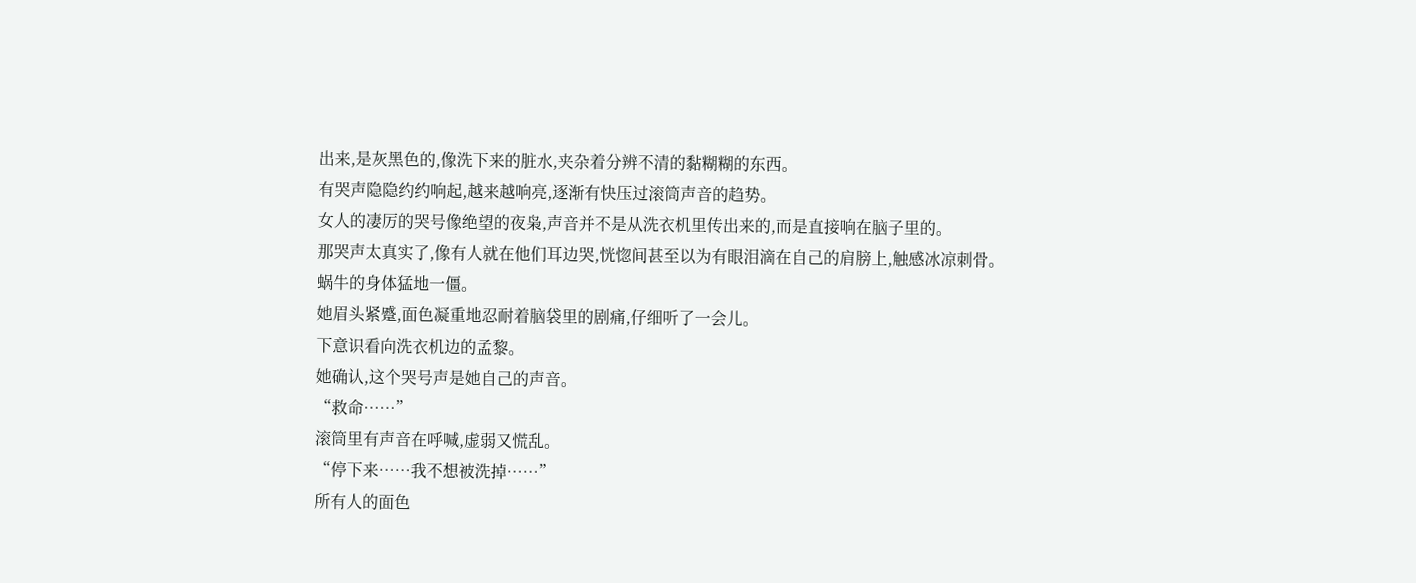出来,是灰黑色的,像洗下来的脏水,夹杂着分辨不清的黏糊糊的东西。
有哭声隐隐约约响起,越来越响亮,逐渐有快压过滚筒声音的趋势。
女人的凄厉的哭号像绝望的夜枭,声音并不是从洗衣机里传出来的,而是直接响在脑子里的。
那哭声太真实了,像有人就在他们耳边哭,恍惚间甚至以为有眼泪滴在自己的肩膀上,触感冰凉刺骨。
蜗牛的身体猛地一僵。
她眉头紧蹙,面色凝重地忍耐着脑袋里的剧痛,仔细听了一会儿。
下意识看向洗衣机边的孟黎。
她确认,这个哭号声是她自己的声音。
“救命……”
滚筒里有声音在呼喊,虚弱又慌乱。
“停下来……我不想被洗掉……”
所有人的面色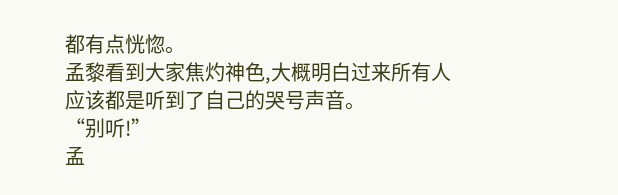都有点恍惚。
孟黎看到大家焦灼神色,大概明白过来所有人应该都是听到了自己的哭号声音。
“别听!”
孟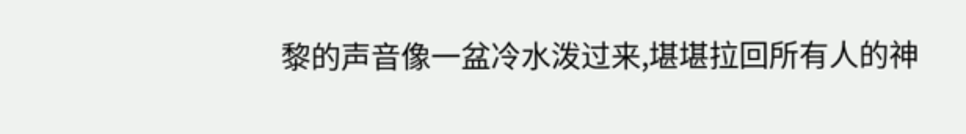黎的声音像一盆冷水泼过来,堪堪拉回所有人的神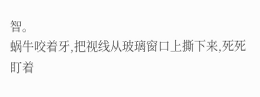智。
蜗牛咬着牙,把视线从玻璃窗口上撕下来,死死盯着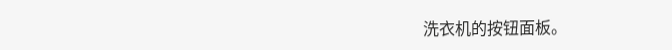洗衣机的按钮面板。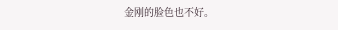金刚的脸色也不好。